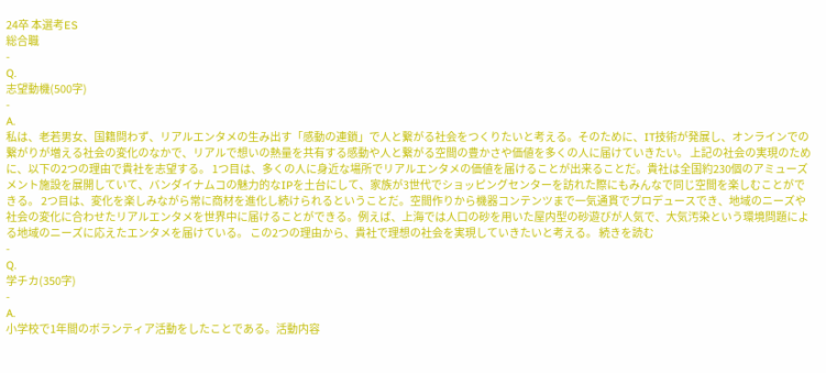24卒 本選考ES
総合職
-
Q.
志望動機(500字)
-
A.
私は、老若男女、国籍問わず、リアルエンタメの生み出す「感動の連鎖」で人と繋がる社会をつくりたいと考える。そのために、IT技術が発展し、オンラインでの繋がりが増える社会の変化のなかで、リアルで想いの熱量を共有する感動や人と繋がる空間の豊かさや価値を多くの人に届けていきたい。 上記の社会の実現のために、以下の2つの理由で貴社を志望する。 1つ目は、多くの人に身近な場所でリアルエンタメの価値を届けることが出来ることだ。貴社は全国約230個のアミューズメント施設を展開していて、バンダイナムコの魅力的なIPを土台にして、家族が3世代でショッピングセンターを訪れた際にもみんなで同じ空間を楽しむことができる。 2つ目は、変化を楽しみながら常に商材を進化し続けられるということだ。空間作りから機器コンテンツまで一気通貫でプロデュースでき、地域のニーズや社会の変化に合わせたリアルエンタメを世界中に届けることができる。例えば、上海では人口の砂を用いた屋内型の砂遊びが人気で、大気汚染という環境問題による地域のニーズに応えたエンタメを届けている。 この2つの理由から、貴社で理想の社会を実現していきたいと考える。 続きを読む
-
Q.
学チカ(350字)
-
A.
小学校で1年間のボランティア活動をしたことである。活動内容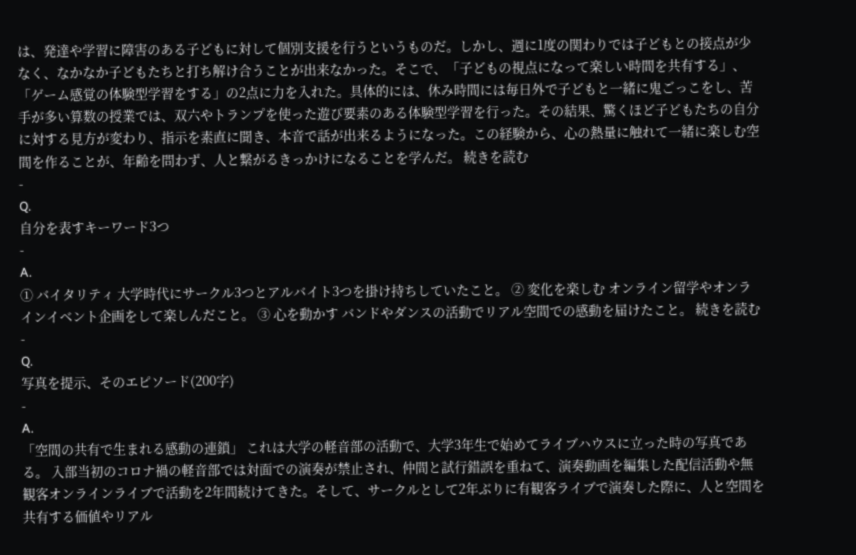は、発達や学習に障害のある子どもに対して個別支援を行うというものだ。しかし、週に1度の関わりでは子どもとの接点が少なく、なかなか子どもたちと打ち解け合うことが出来なかった。そこで、「子どもの視点になって楽しい時間を共有する」、「ゲーム感覚の体験型学習をする」の2点に力を入れた。具体的には、休み時間には毎日外で子どもと一緒に鬼ごっこをし、苦手が多い算数の授業では、双六やトランプを使った遊び要素のある体験型学習を行った。その結果、驚くほど子どもたちの自分に対する見方が変わり、指示を素直に聞き、本音で話が出来るようになった。この経験から、心の熱量に触れて一緒に楽しむ空間を作ることが、年齢を問わず、人と繋がるきっかけになることを学んだ。 続きを読む
-
Q.
自分を表すキーワード3つ
-
A.
① バイタリティ 大学時代にサークル3つとアルバイト3つを掛け持ちしていたこと。 ② 変化を楽しむ オンライン留学やオンラインイベント企画をして楽しんだこと。 ③ 心を動かす バンドやダンスの活動でリアル空間での感動を届けたこと。 続きを読む
-
Q.
写真を提示、そのエピソード(200字)
-
A.
「空間の共有で生まれる感動の連鎖」 これは大学の軽音部の活動で、大学3年生で始めてライブハウスに立った時の写真である。 入部当初のコロナ禍の軽音部では対面での演奏が禁止され、仲間と試行錯誤を重ねて、演奏動画を編集した配信活動や無観客オンラインライブで活動を2年間続けてきた。そして、サークルとして2年ぶりに有観客ライブで演奏した際に、人と空間を共有する価値やリアル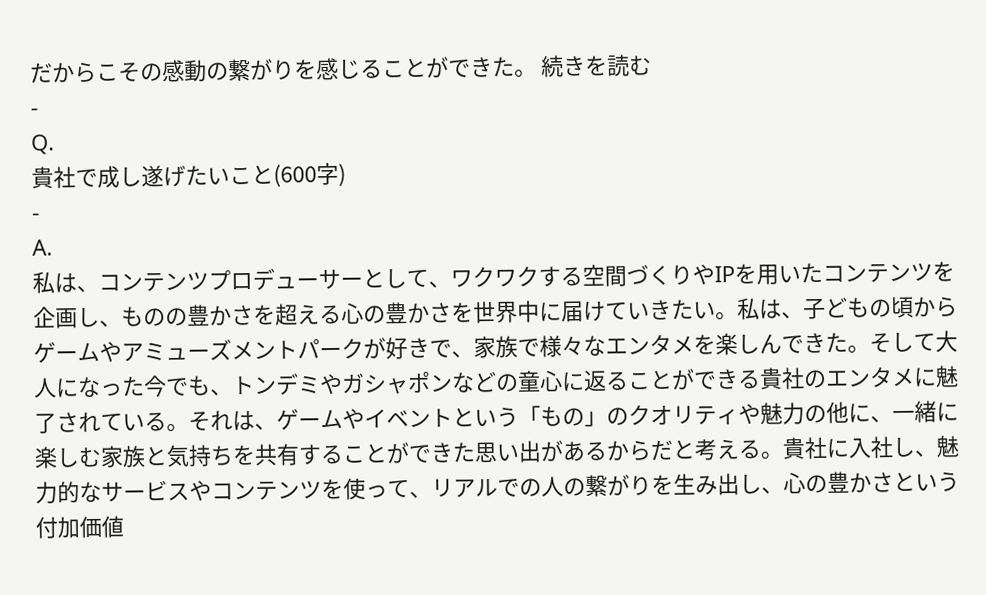だからこその感動の繋がりを感じることができた。 続きを読む
-
Q.
貴社で成し遂げたいこと(600字)
-
A.
私は、コンテンツプロデューサーとして、ワクワクする空間づくりやIPを用いたコンテンツを企画し、ものの豊かさを超える心の豊かさを世界中に届けていきたい。私は、子どもの頃からゲームやアミューズメントパークが好きで、家族で様々なエンタメを楽しんできた。そして大人になった今でも、トンデミやガシャポンなどの童心に返ることができる貴社のエンタメに魅了されている。それは、ゲームやイベントという「もの」のクオリティや魅力の他に、一緒に楽しむ家族と気持ちを共有することができた思い出があるからだと考える。貴社に入社し、魅力的なサービスやコンテンツを使って、リアルでの人の繋がりを生み出し、心の豊かさという付加価値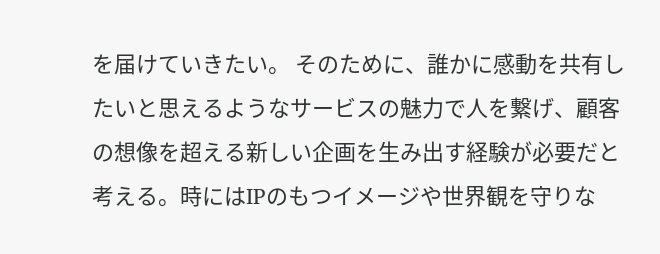を届けていきたい。 そのために、誰かに感動を共有したいと思えるようなサービスの魅力で人を繋げ、顧客の想像を超える新しい企画を生み出す経験が必要だと考える。時にはIPのもつイメージや世界観を守りな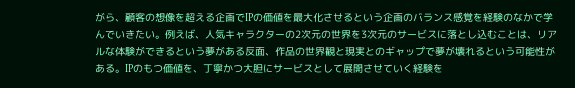がら、顧客の想像を超える企画でIPの価値を最大化させるという企画のバランス感覚を経験のなかで学んでいきたい。例えば、人気キャラクターの2次元の世界を3次元のサービスに落とし込むことは、リアルな体験ができるという夢がある反面、作品の世界観と現実とのギャップで夢が壊れるという可能性がある。IPのもつ価値を、丁寧かつ大胆にサービスとして展開させていく経験を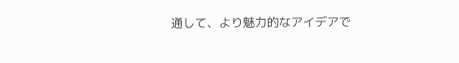通して、より魅力的なアイデアで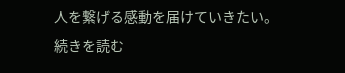人を繋げる感動を届けていきたい。 続きを読む